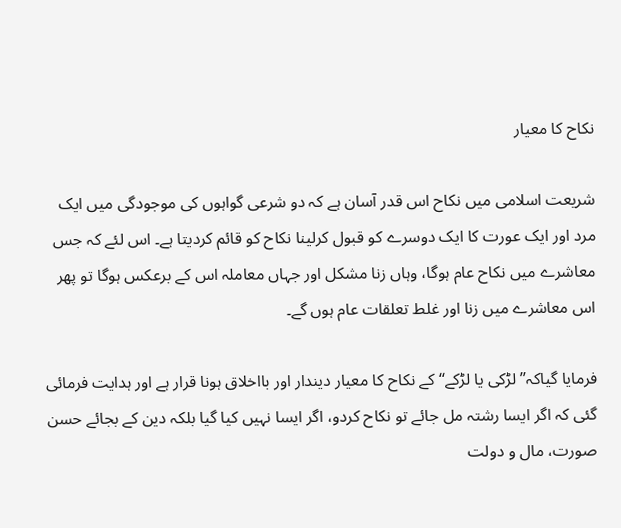نکاح کا معیار

شریعت اسلامی میں نکاح اس قدر آسان ہے کہ دو شرعی گواہوں کی موجودگی میں ایک مرد اور ایک عورت کا ایک دوسرے کو قبول کرلینا نکاح کو قائم کردیتا ہے۔ اس لئے کہ جس معاشرے میں نکاح عام ہوگا، وہاں زنا مشکل اور جہاں معاملہ اس کے برعکس ہوگا تو پھر اس معاشرے میں زنا اور غلط تعلقات عام ہوں گے۔

فرمایا گیاکہ’’ لڑکی یا لڑکے‘‘ کے نکاح کا معیار دیندار اور بااخلاق ہونا قرار ہے اور ہدایت فرمائی گئی کہ اگر ایسا رشتہ مل جائے تو نکاح کردو، اگر ایسا نہیں کیا گیا بلکہ دین کے بجائے حسن صورت، مال و دولت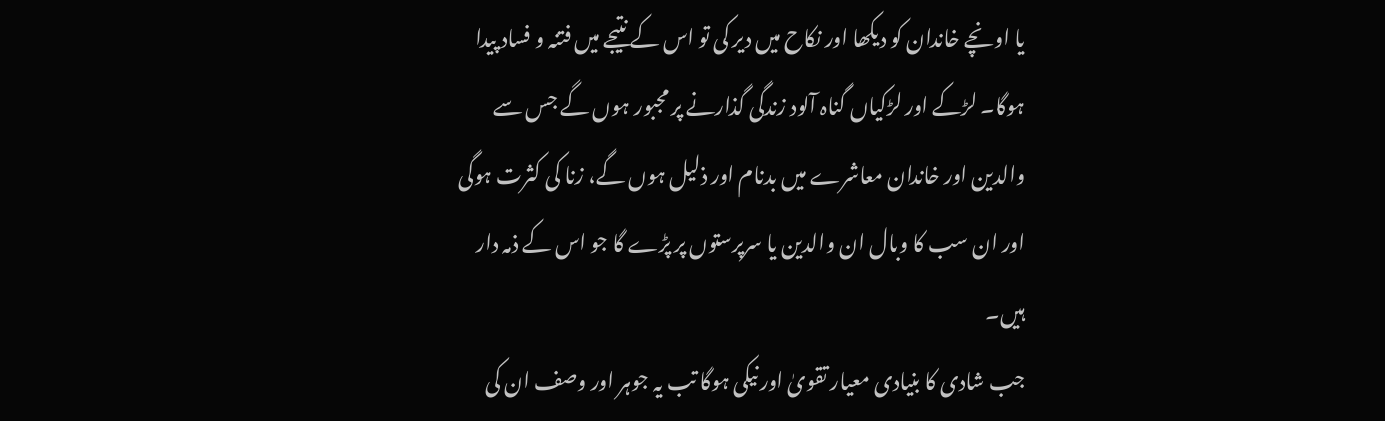یا اونچے خاندان کو دیکھا اور نکاح میں دیر کی تو اس کے نتیجے میں فتنہ و فساد پیدا ہوگا۔ لڑکے اور لڑکیاں گناہ آلود زندگی گذارنے پر مجبور ہوں گے جس سے والدین اور خاندان معاشرے میں بدنام اور ذلیل ہوں گے، زنا کی کثرت ہوگی اور ان سب کا وبال ان والدین یا سرپرستوں پر پڑے گا جو اس کے ذمہ دار ہیں۔
جب شادی کا بنیادی معیار تقویٰ اور نیکی ہوگا تب یہ جوہر اور وصف ان کی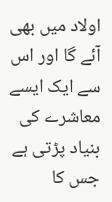اولاد میں بھی آئے گا اور اس سے ایک ایسے معاشرے کی بنیاد پڑتی ہے جس کا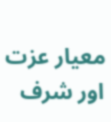معیار عزت اور شرف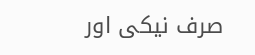صرف نیکی اور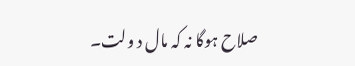صلاح ہوگا نہ کہ مال د ولت۔